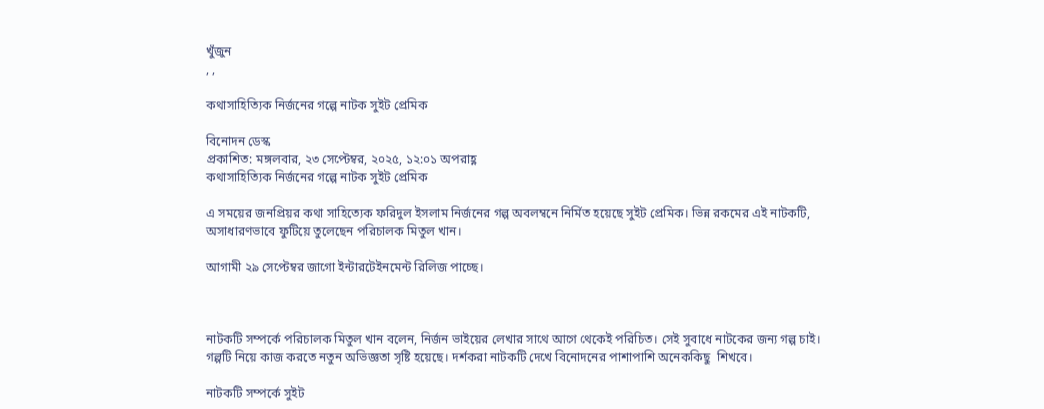খুঁজুন
, ,

কথাসাহিত্যিক নির্জনের গল্পে নাটক সুইট প্রেমিক

বিনোদন ডেস্ক
প্রকাশিত: মঙ্গলবার, ২৩ সেপ্টেম্বর, ২০২৫, ১২:০১ অপরাহ্ণ
কথাসাহিত্যিক নির্জনের গল্পে নাটক সুইট প্রেমিক

এ সময়ের জনপ্রিয়র কথা সাহিত্যেক ফরিদুল ইসলাম নির্জনের গল্প অবলম্বনে নির্মিত হয়েছে সুইট প্রেমিক। ভিন্ন রকমের এই নাটকটি, অসাধারণভাবে ফুটিয়ে তুলেছেন পরিচালক মিতুল খান।

আগামী ২৯ সেপ্টেম্বর জাগো ইন্টারটেইনমেন্ট রিলিজ পাচ্ছে।



নাটকটি সম্পর্কে পরিচালক মিতুল খান বলেন, নির্জন ভাইয়ের লেখার সাথে আগে থেকেই পরিচিত। সেই সুবাধে নাটকের জন্য গল্প চাই। গল্পটি নিয়ে কাজ করতে নতুন অভিজ্ঞতা সৃষ্টি হয়েছে। দর্শকরা নাটকটি দেখে বিনোদনের পাশাপাশি অনেককিছু  শিখবে।

নাটকটি সম্পর্কে সুইট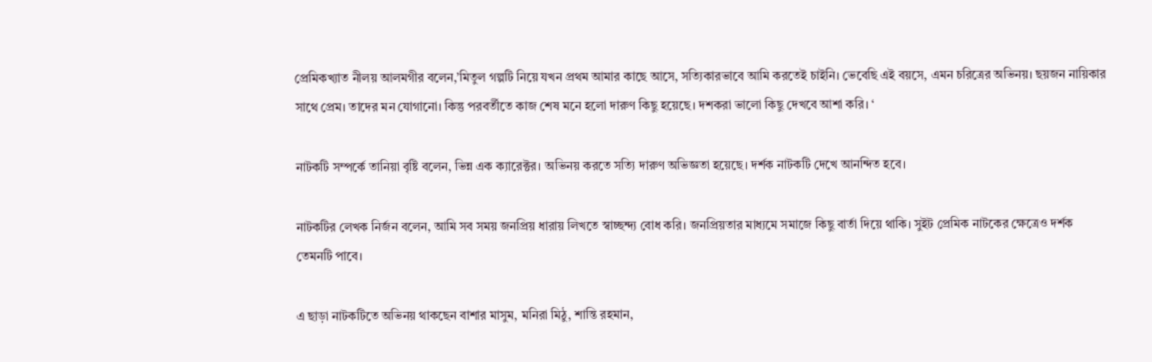প্রেমিকখ্যাত নীলয় আলমগীর বলেন,’মিতুল গল্পটি নিয়ে যখন প্রথম আমার কাছে আসে, সত্যিকারভাবে আমি করতেই চাইনি। ভেবেছি এই বয়সে, এমন চরিত্রের অভিনয়। ছয়জন নায়িকার সাথে প্রেম। তাদের মন যোগানো। কিন্তু পরবর্তীতে কাজ শেষ মনে হলো দারুণ কিছু হয়েছে। দশকরা ভালো কিছু দেখবে আশা করি। ‘

নাটকটি সম্পর্কে তানিয়া বৃষ্টি বলেন, ভিন্ন এক ক্যারেক্টর। অভিনয় করতে সত্যি দারুণ অভিজ্ঞতা হয়েছে। দর্শক নাটকটি দেখে আনন্দিত হবে।

নাটকটির লেখক নির্জন বলেন, আমি সব সময় জনপ্রিয় ধারায় লিখতে স্বাচ্ছন্দ্য বোধ করি। জনপ্রিয়তার মাধ্যমে সমাজে কিছু বার্তা দিয়ে থাকি। সুইট প্রেমিক নাটকের ক্ষেত্রেও দর্শক তেমনটি পাবে।

এ ছাড়া নাটকটিতে অভিনয় থাকছেন বাশার মাসুম, মনিরা মিঠু, শান্তি রহমান,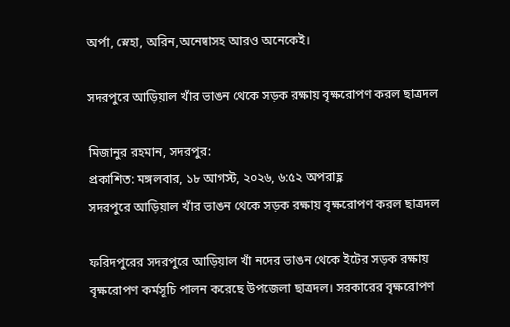অর্পা, স্নেহা, অরিন,অনেষ্বাসহ আরও অনেকেই।

সদরপুরে আড়িয়াল খাঁর ভাঙন থেকে সড়ক রক্ষায় বৃক্ষরোপণ করল ছাত্রদল

মিজানুর রহমান, সদরপুর:
প্রকাশিত: মঙ্গলবার, ১৮ আগস্ট, ২০২৬, ৬:৫২ অপরাহ্ণ
সদরপুরে আড়িয়াল খাঁর ভাঙন থেকে সড়ক রক্ষায় বৃক্ষরোপণ করল ছাত্রদল

ফরিদপুরের সদরপুরে আড়িয়াল খাঁ নদের ভাঙন থেকে ইটের সড়ক রক্ষায় বৃক্ষরোপণ কর্মসূচি পালন করেছে উপজেলা ছাত্রদল। সরকারের বৃক্ষরোপণ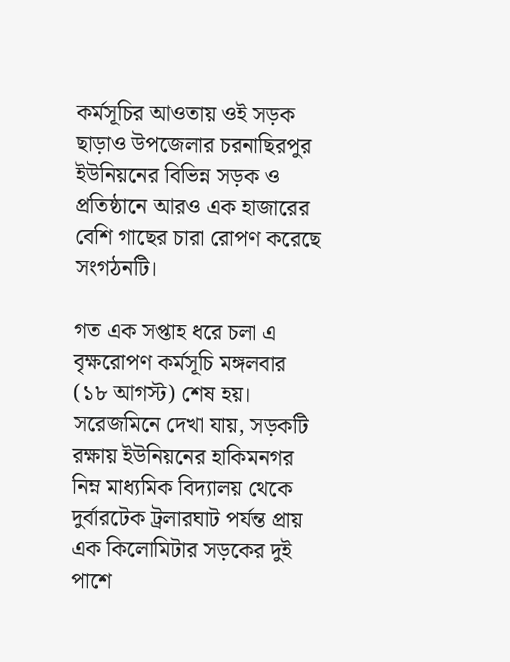কর্মসূচির আওতায় ওই সড়ক ছাড়াও উপজেলার চরনাছিরপুর ইউনিয়নের বিভিন্ন সড়ক ও প্রতিষ্ঠানে আরও এক হাজারের বেশি গাছের চারা রোপণ করেছে সংগঠনটি।

গত এক সপ্তাহ ধরে চলা এ বৃক্ষরোপণ কর্মসূচি মঙ্গলবার (১৮ আগস্ট) শেষ হয়। সরেজমিনে দেখা যায়, সড়কটি রক্ষায় ইউনিয়নের হাকিমনগর নিম্ন মাধ্যমিক বিদ্যালয় থেকে দুর্বারটেক ট্রলারঘাট পর্যন্ত প্রায় এক কিলোমিটার সড়কের দুই পাশে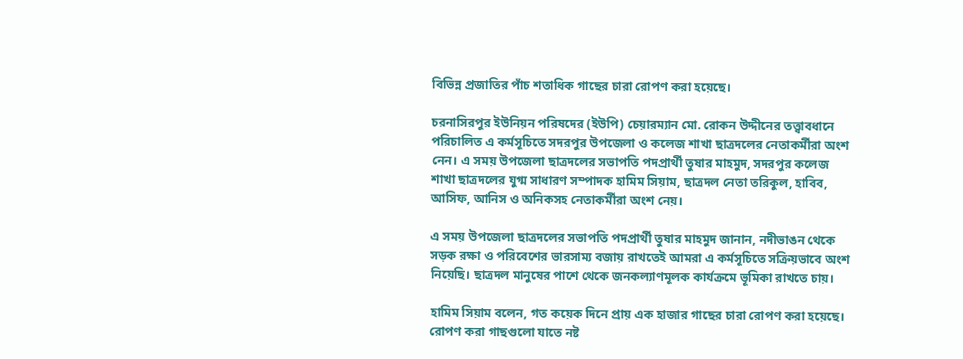বিভিন্ন প্রজাতির পাঁচ শতাধিক গাছের চারা রোপণ করা হয়েছে।

চরনাসিরপুর ইউনিয়ন পরিষদের (ইউপি) চেয়ারম্যান মো. রোকন উদ্দীনের তত্ত্বাবধানে পরিচালিত এ কর্মসূচিতে সদরপুর উপজেলা ও কলেজ শাখা ছাত্রদলের নেতাকর্মীরা অংশ নেন। এ সময় উপজেলা ছাত্রদলের সভাপতি পদপ্রার্থী তুষার মাহমুদ, সদরপুর কলেজ শাখা ছাত্রদলের যুগ্ম সাধারণ সম্পাদক হামিম সিয়াম, ছাত্রদল নেতা তরিকুল, হাবিব, আসিফ, আনিস ও অনিকসহ নেতাকর্মীরা অংশ নেয়।

এ সময় উপজেলা ছাত্রদলের সভাপতি পদপ্রার্থী তুষার মাহমুদ জানান, নদীভাঙন থেকে সড়ক রক্ষা ও পরিবেশের ভারসাম্য বজায় রাখতেই আমরা এ কর্মসূচিতে সক্রিয়ভাবে অংশ নিয়েছি। ছাত্রদল মানুষের পাশে থেকে জনকল্যাণমূলক কার্যক্রমে ভূমিকা রাখতে চায়।

হামিম সিয়াম বলেন, গত কয়েক দিনে প্রায় এক হাজার গাছের চারা রোপণ করা হয়েছে। রোপণ করা গাছগুলো যাতে নষ্ট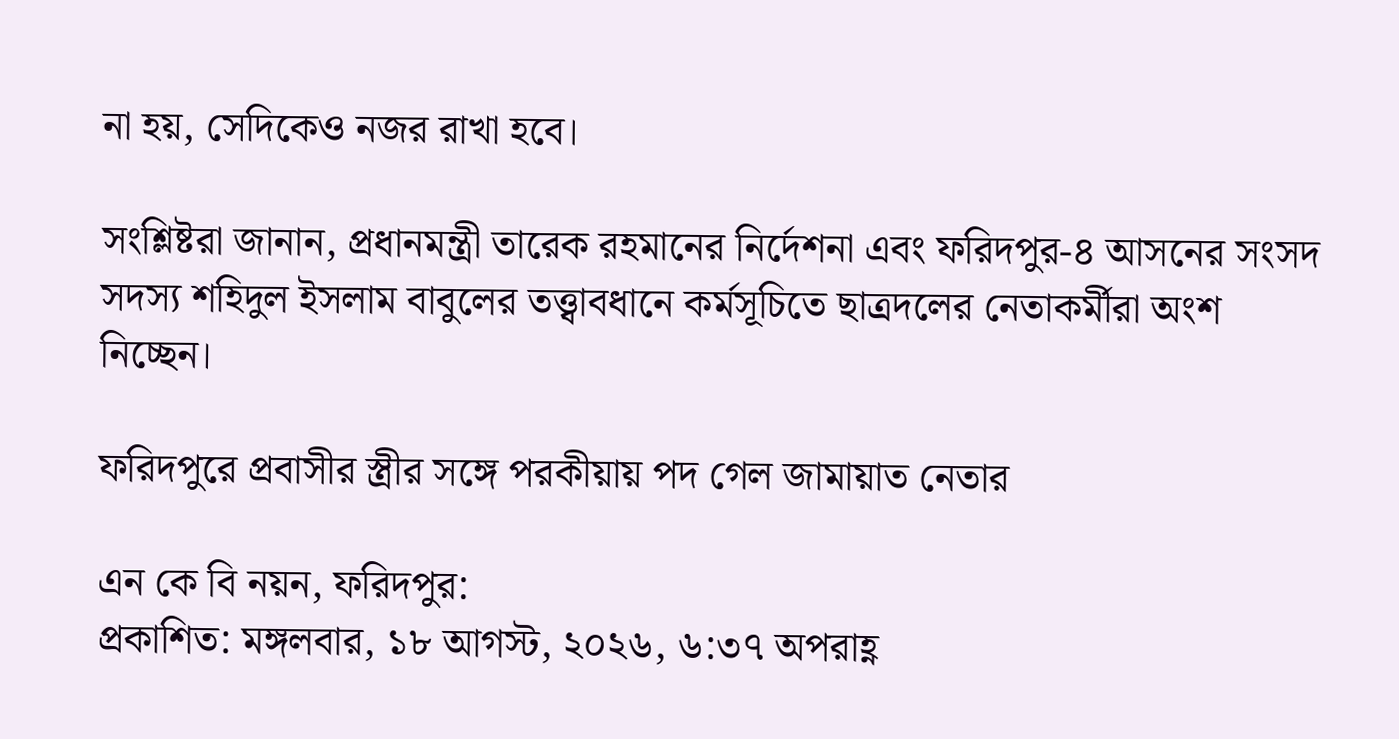না হয়, সেদিকেও নজর রাখা হবে।

সংশ্লিষ্টরা জানান, প্রধানমন্ত্রী তারেক রহমানের নির্দেশনা এবং ফরিদপুর-৪ আসনের সংসদ সদস্য শহিদুল ইসলাম বাবুলের তত্ত্বাবধানে কর্মসূচিতে ছাত্রদলের নেতাকর্মীরা অংশ নিচ্ছেন।

ফরিদপুরে প্রবাসীর স্ত্রীর সঙ্গে পরকীয়ায় পদ গেল জামায়াত নেতার

এন কে বি নয়ন, ফরিদপুর:
প্রকাশিত: মঙ্গলবার, ১৮ আগস্ট, ২০২৬, ৬:৩৭ অপরাহ্ণ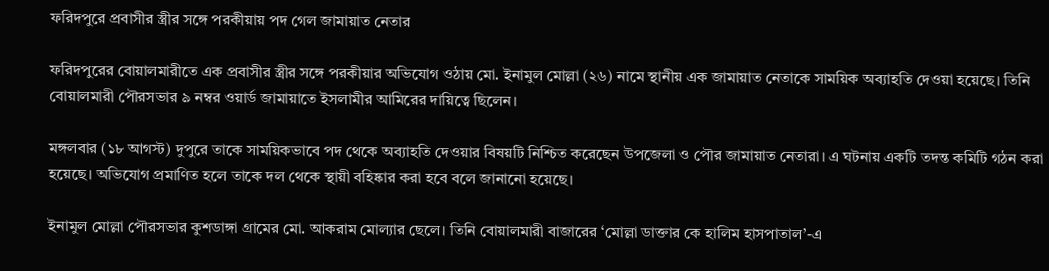ফরিদপুরে প্রবাসীর স্ত্রীর সঙ্গে পরকীয়ায় পদ গেল জামায়াত নেতার

ফরিদপুরের বোয়ালমারীতে এক প্রবাসীর স্ত্রীর সঙ্গে পরকীয়ার অভিযোগ ওঠায় মো. ইনামুল মোল্লা (২৬) নামে স্থানীয় এক জামায়াত নেতাকে সাময়িক অব্যাহতি দেওয়া হয়েছে। তিনি বোয়ালমারী পৌরসভার ৯ নম্বর ওয়ার্ড জামায়াতে ইসলামীর আমিরের দায়িত্বে ছিলেন।

মঙ্গলবার (১৮ আগস্ট) দুপুরে তাকে সাময়িকভাবে পদ থেকে অব্যাহতি দেওয়ার বিষয়টি নিশ্চিত করেছেন উপজেলা ও পৌর জামায়াত নেতারা। এ ঘটনায় একটি তদন্ত কমিটি গঠন করা হয়েছে। অভিযোগ প্রমাণিত হলে তাকে দল থেকে স্থায়ী বহিষ্কার করা হবে বলে জানানো হয়েছে।

ইনামুল মোল্লা পৌরসভার কুশডাঙ্গা গ্রামের মো. আকরাম মোল্যার ছেলে। তিনি বোয়ালমারী বাজারের ‘মোল্লা ডাক্তার কে হালিম হাসপাতাল’-এ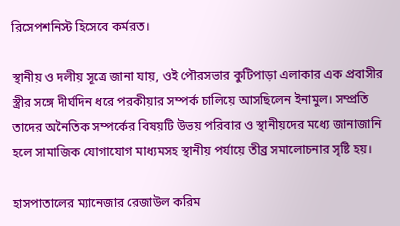রিসেপশনিস্ট হিসেবে কর্মরত।

স্থানীয় ও দলীয় সূত্রে জানা যায়, ওই পৌরসভার কুটিপাড়া এলাকার এক প্রবাসীর স্ত্রীর সঙ্গে দীর্ঘদিন ধরে পরকীয়ার সম্পর্ক চালিয়ে আসছিলেন ইনামুল। সম্প্রতি তাদের অনৈতিক সম্পর্কের বিষয়টি উভয় পরিবার ও স্থানীয়দের মধ্যে জানাজানি হলে সামাজিক যোগাযোগ মাধ্যমসহ স্থানীয় পর্যায়ে তীব্র সমালোচনার সৃষ্টি হয়।

হাসপাতালের ম্যানেজার রেজাউল করিম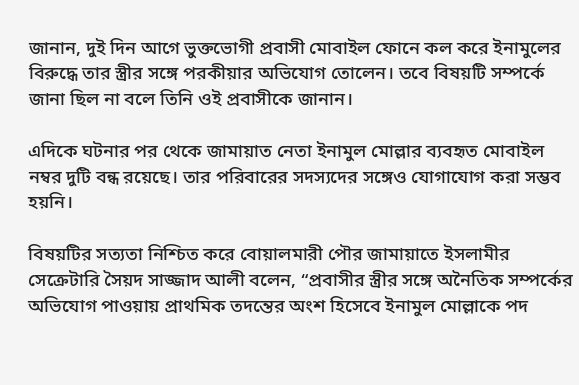জানান, দুই দিন আগে ভুক্তভোগী প্রবাসী মোবাইল ফোনে কল করে ইনামুলের বিরুদ্ধে তার স্ত্রীর সঙ্গে পরকীয়ার অভিযোগ তোলেন। তবে বিষয়টি সম্পর্কে জানা ছিল না বলে তিনি ওই প্রবাসীকে জানান।

এদিকে ঘটনার পর থেকে জামায়াত নেতা ইনামুল মোল্লার ব্যবহৃত মোবাইল নম্বর দুটি বন্ধ রয়েছে। তার পরিবারের সদস্যদের সঙ্গেও যোগাযোগ করা সম্ভব হয়নি।

বিষয়টির সত্যতা নিশ্চিত করে বোয়ালমারী পৌর জামায়াতে ইসলামীর সেক্রেটারি সৈয়দ সাজ্জাদ আলী বলেন, “প্রবাসীর স্ত্রীর সঙ্গে অনৈতিক সম্পর্কের অভিযোগ পাওয়ায় প্রাথমিক তদন্তের অংশ হিসেবে ইনামুল মোল্লাকে পদ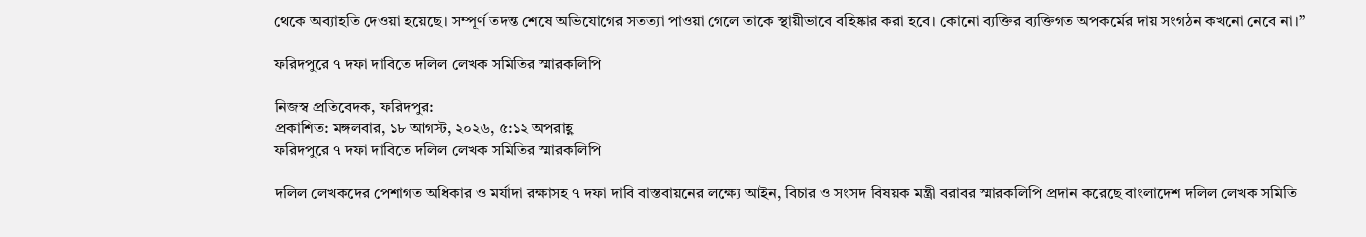থেকে অব্যাহতি দেওয়া হয়েছে। সম্পূর্ণ তদন্ত শেষে অভিযোগের সতত্যা পাওয়া গেলে তাকে স্থায়ীভাবে বহিষ্কার করা হবে। কোনো ব্যক্তির ব্যক্তিগত অপকর্মের দায় সংগঠন কখনো নেবে না।”

ফরিদপুরে ৭ দফা দাবিতে দলিল লেখক সমিতির স্মারকলিপি

নিজস্ব প্রতিবেদক, ফরিদপুর:
প্রকাশিত: মঙ্গলবার, ১৮ আগস্ট, ২০২৬, ৫:১২ অপরাহ্ণ
ফরিদপুরে ৭ দফা দাবিতে দলিল লেখক সমিতির স্মারকলিপি

দলিল লেখকদের পেশাগত অধিকার ও মর্যাদা রক্ষাসহ ৭ দফা দাবি বাস্তবায়নের লক্ষ্যে আইন, বিচার ও সংসদ বিষয়ক মন্ত্রী বরাবর স্মারকলিপি প্রদান করেছে বাংলাদেশ দলিল লেখক সমিতি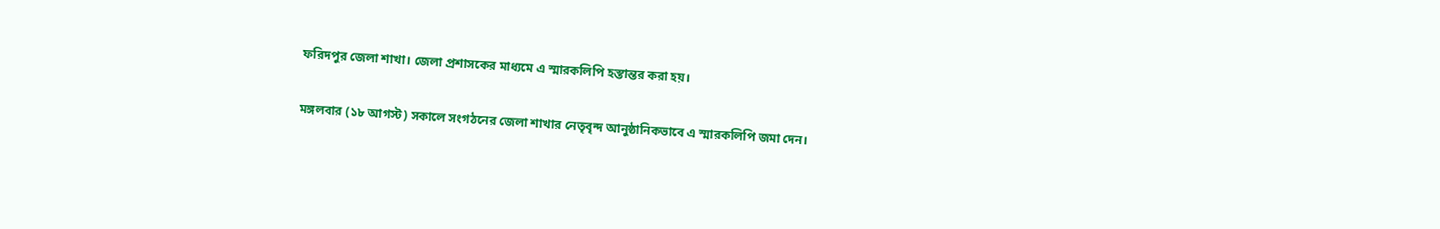ফরিদপুর জেলা শাখা। জেলা প্রশাসকের মাধ্যমে এ স্মারকলিপি হস্তান্তর করা হয়।

মঙ্গলবার (১৮ আগস্ট) সকালে সংগঠনের জেলা শাখার নেতৃবৃন্দ আনুষ্ঠানিকভাবে এ স্মারকলিপি জমা দেন।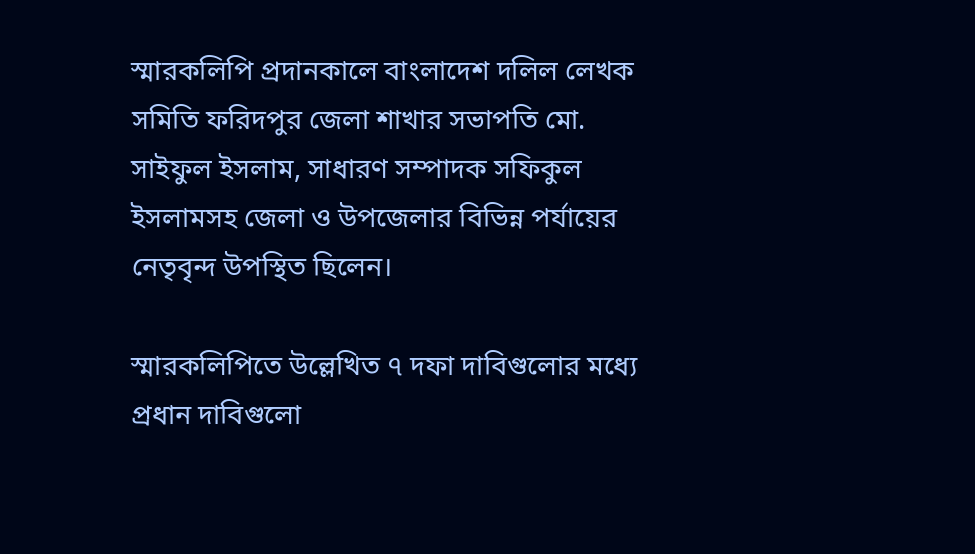স্মারকলিপি প্রদানকালে বাংলাদেশ দলিল লেখক সমিতি ফরিদপুর জেলা শাখার সভাপতি মো. সাইফুল ইসলাম, সাধারণ সম্পাদক সফিকুল ইসলামসহ জেলা ও উপজেলার বিভিন্ন পর্যায়ের নেতৃবৃন্দ উপস্থিত ছিলেন।

স্মারকলিপিতে উল্লেখিত ৭ দফা দাবিগুলোর মধ্যে প্রধান দাবিগুলো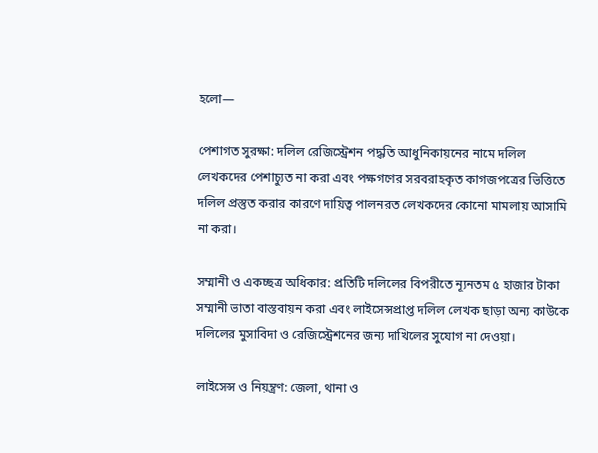হলো—

পেশাগত সুরক্ষা: দলিল রেজিস্ট্রেশন পদ্ধতি আধুনিকায়নের নামে দলিল লেখকদের পেশাচ্যুত না করা এবং পক্ষগণের সরবরাহকৃত কাগজপত্রের ভিত্তিতে দলিল প্রস্তুত করার কারণে দায়িত্ব পালনরত লেখকদের কোনো মামলায় আসামি না করা।

সম্মানী ও একচ্ছত্র অধিকার: প্রতিটি দলিলের বিপরীতে ন্যূনতম ৫ হাজার টাকা সম্মানী ভাতা বাস্তবায়ন করা এবং লাইসেন্সপ্রাপ্ত দলিল লেখক ছাড়া অন্য কাউকে দলিলের মুসাবিদা ও রেজিস্ট্রেশনের জন্য দাখিলের সুযোগ না দেওয়া।

লাইসেন্স ও নিয়ন্ত্রণ: জেলা, থানা ও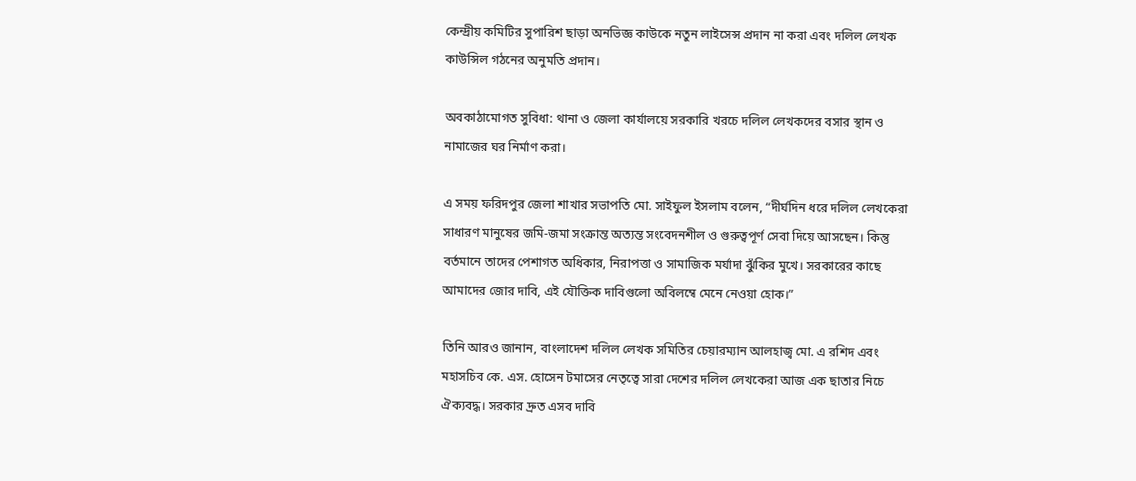কেন্দ্রীয় কমিটির সুপারিশ ছাড়া অনভিজ্ঞ কাউকে নতুন লাইসেন্স প্রদান না করা এবং দলিল লেখক কাউন্সিল গঠনের অনুমতি প্রদান।

অবকাঠামোগত সুবিধা: থানা ও জেলা কার্যালয়ে সরকারি খরচে দলিল লেখকদের বসার স্থান ও নামাজের ঘর নির্মাণ করা।

এ সময় ফরিদপুর জেলা শাখার সভাপতি মো. সাইফুল ইসলাম বলেন, “দীর্ঘদিন ধরে দলিল লেখকেরা সাধারণ মানুষের জমি-জমা সংক্রান্ত অত্যন্ত সংবেদনশীল ও গুরুত্বপূর্ণ সেবা দিয়ে আসছেন। কিন্তু বর্তমানে তাদের পেশাগত অধিকার, নিরাপত্তা ও সামাজিক মর্যাদা ঝুঁকির মুখে। সরকারের কাছে আমাদের জোর দাবি, এই যৌক্তিক দাবিগুলো অবিলম্বে মেনে নেওয়া হোক।”

তিনি আরও জানান, বাংলাদেশ দলিল লেখক সমিতির চেয়ারম্যান আলহাজ্ব মো. এ রশিদ এবং মহাসচিব কে. এস. হোসেন টমাসের নেতৃত্বে সারা দেশের দলিল লেখকেরা আজ এক ছাতার নিচে ঐক্যবদ্ধ। সরকার দ্রুত এসব দাবি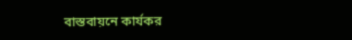বাস্তবায়নে কার্যকর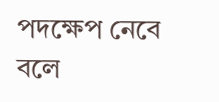পদক্ষেপ নেবে বলে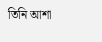তিনি আশা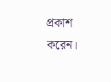প্রকাশ করেন।